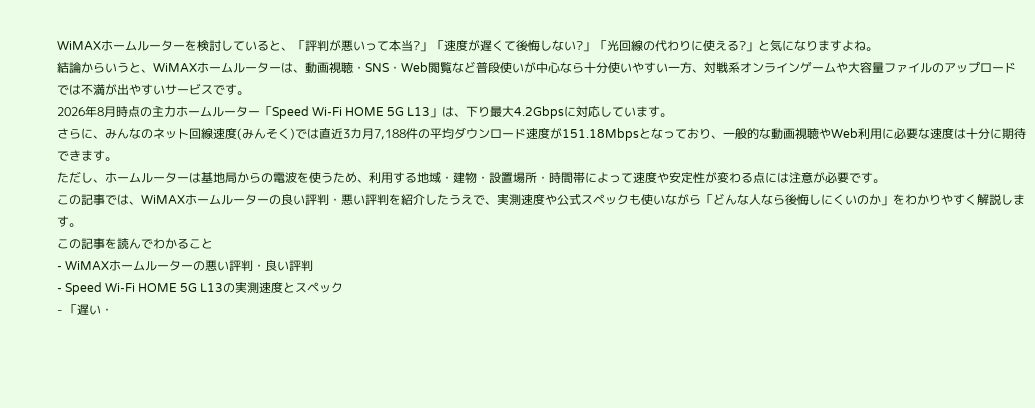WiMAXホームルーターを検討していると、「評判が悪いって本当?」「速度が遅くて後悔しない?」「光回線の代わりに使える?」と気になりますよね。
結論からいうと、WiMAXホームルーターは、動画視聴・SNS・Web閲覧など普段使いが中心なら十分使いやすい一方、対戦系オンラインゲームや大容量ファイルのアップロードでは不満が出やすいサービスです。
2026年8月時点の主力ホームルーター「Speed Wi-Fi HOME 5G L13」は、下り最大4.2Gbpsに対応しています。
さらに、みんなのネット回線速度(みんそく)では直近3カ月7,188件の平均ダウンロード速度が151.18Mbpsとなっており、一般的な動画視聴やWeb利用に必要な速度は十分に期待できます。
ただし、ホームルーターは基地局からの電波を使うため、利用する地域・建物・設置場所・時間帯によって速度や安定性が変わる点には注意が必要です。
この記事では、WiMAXホームルーターの良い評判・悪い評判を紹介したうえで、実測速度や公式スペックも使いながら「どんな人なら後悔しにくいのか」をわかりやすく解説します。
この記事を読んでわかること
- WiMAXホームルーターの悪い評判・良い評判
- Speed Wi-Fi HOME 5G L13の実測速度とスペック
- 「遅い・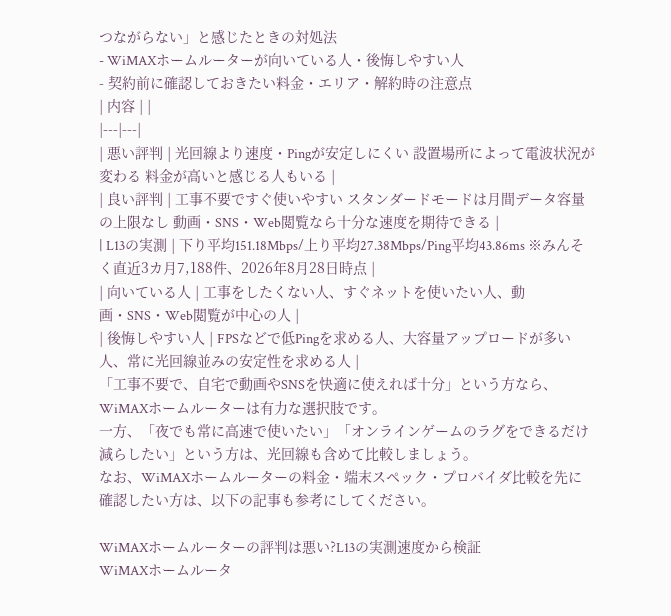つながらない」と感じたときの対処法
- WiMAXホームルーターが向いている人・後悔しやすい人
- 契約前に確認しておきたい料金・エリア・解約時の注意点
| 内容 | |
|---|---|
| 悪い評判 | 光回線より速度・Pingが安定しにくい 設置場所によって電波状況が変わる 料金が高いと感じる人もいる |
| 良い評判 | 工事不要ですぐ使いやすい スタンダードモードは月間データ容量の上限なし 動画・SNS・Web閲覧なら十分な速度を期待できる |
| L13の実測 | 下り平均151.18Mbps/上り平均27.38Mbps/Ping平均43.86ms ※みんそく直近3カ月7,188件、2026年8月28日時点 |
| 向いている人 | 工事をしたくない人、すぐネットを使いたい人、動画・SNS・Web閲覧が中心の人 |
| 後悔しやすい人 | FPSなどで低Pingを求める人、大容量アップロードが多い人、常に光回線並みの安定性を求める人 |
「工事不要で、自宅で動画やSNSを快適に使えれば十分」という方なら、WiMAXホームルーターは有力な選択肢です。
一方、「夜でも常に高速で使いたい」「オンラインゲームのラグをできるだけ減らしたい」という方は、光回線も含めて比較しましょう。
なお、WiMAXホームルーターの料金・端末スペック・プロバイダ比較を先に確認したい方は、以下の記事も参考にしてください。

WiMAXホームルーターの評判は悪い?L13の実測速度から検証
WiMAXホームルータ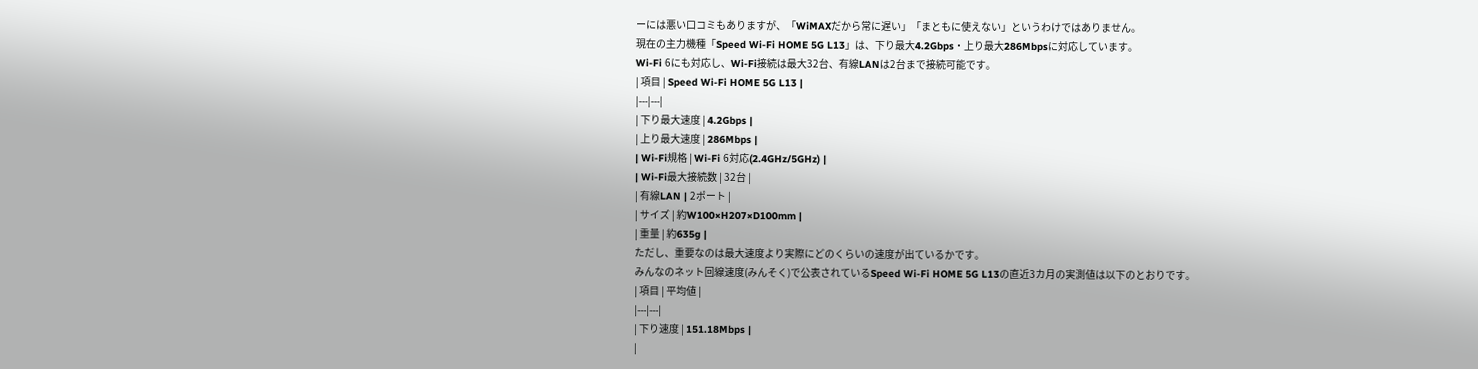ーには悪い口コミもありますが、「WiMAXだから常に遅い」「まともに使えない」というわけではありません。
現在の主力機種「Speed Wi-Fi HOME 5G L13」は、下り最大4.2Gbps・上り最大286Mbpsに対応しています。
Wi-Fi 6にも対応し、Wi-Fi接続は最大32台、有線LANは2台まで接続可能です。
| 項目 | Speed Wi-Fi HOME 5G L13 |
|---|---|
| 下り最大速度 | 4.2Gbps |
| 上り最大速度 | 286Mbps |
| Wi-Fi規格 | Wi-Fi 6対応(2.4GHz/5GHz) |
| Wi-Fi最大接続数 | 32台 |
| 有線LAN | 2ポート |
| サイズ | 約W100×H207×D100mm |
| 重量 | 約635g |
ただし、重要なのは最大速度より実際にどのくらいの速度が出ているかです。
みんなのネット回線速度(みんそく)で公表されているSpeed Wi-Fi HOME 5G L13の直近3カ月の実測値は以下のとおりです。
| 項目 | 平均値 |
|---|---|
| 下り速度 | 151.18Mbps |
|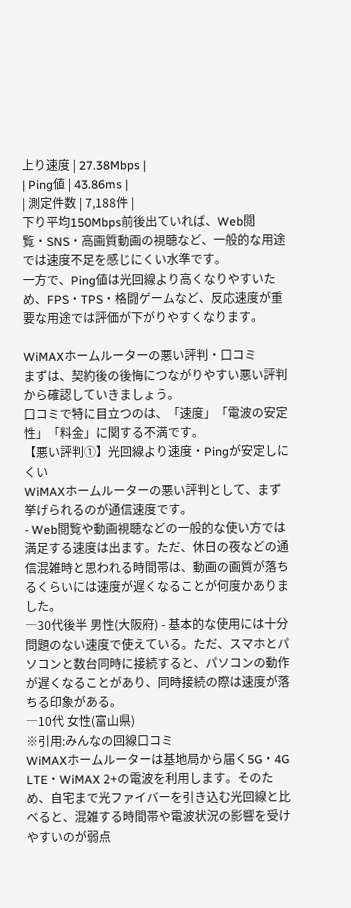上り速度 | 27.38Mbps |
| Ping値 | 43.86ms |
| 測定件数 | 7,188件 |
下り平均150Mbps前後出ていれば、Web閲覧・SNS・高画質動画の視聴など、一般的な用途では速度不足を感じにくい水準です。
一方で、Ping値は光回線より高くなりやすいため、FPS・TPS・格闘ゲームなど、反応速度が重要な用途では評価が下がりやすくなります。

WiMAXホームルーターの悪い評判・口コミ
まずは、契約後の後悔につながりやすい悪い評判から確認していきましょう。
口コミで特に目立つのは、「速度」「電波の安定性」「料金」に関する不満です。
【悪い評判①】光回線より速度・Pingが安定しにくい
WiMAXホームルーターの悪い評判として、まず挙げられるのが通信速度です。
- Web閲覧や動画視聴などの一般的な使い方では満足する速度は出ます。ただ、休日の夜などの通信混雑時と思われる時間帯は、動画の画質が落ちるくらいには速度が遅くなることが何度かありました。
―30代後半 男性(大阪府) - 基本的な使用には十分問題のない速度で使えている。ただ、スマホとパソコンと数台同時に接続すると、パソコンの動作が遅くなることがあり、同時接続の際は速度が落ちる印象がある。
―10代 女性(富山県)
※引用:みんなの回線口コミ
WiMAXホームルーターは基地局から届く5G・4G LTE・WiMAX 2+の電波を利用します。そのため、自宅まで光ファイバーを引き込む光回線と比べると、混雑する時間帯や電波状況の影響を受けやすいのが弱点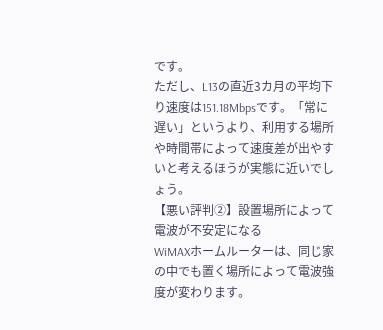です。
ただし、L13の直近3カ月の平均下り速度は151.18Mbpsです。「常に遅い」というより、利用する場所や時間帯によって速度差が出やすいと考えるほうが実態に近いでしょう。
【悪い評判②】設置場所によって電波が不安定になる
WiMAXホームルーターは、同じ家の中でも置く場所によって電波強度が変わります。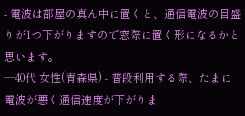- 電波は部屋の真ん中に置くと、通信電波の目盛りが1つ下がりますので窓際に置く形になるかと思います。
―40代 女性(青森県) - 普段利用する際、たまに電波が悪く通信速度が下がりま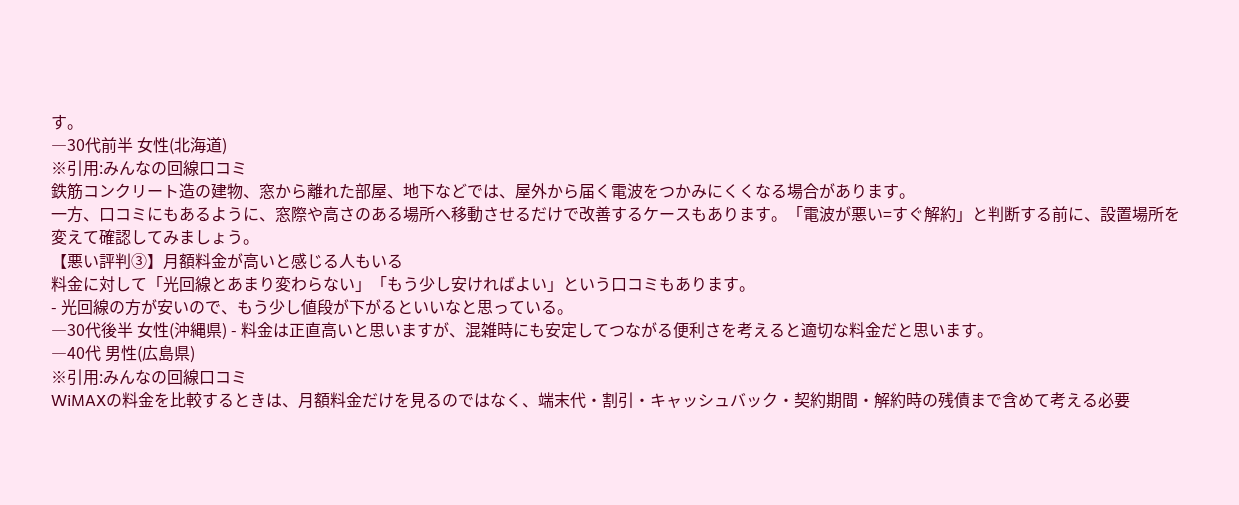す。
―30代前半 女性(北海道)
※引用:みんなの回線口コミ
鉄筋コンクリート造の建物、窓から離れた部屋、地下などでは、屋外から届く電波をつかみにくくなる場合があります。
一方、口コミにもあるように、窓際や高さのある場所へ移動させるだけで改善するケースもあります。「電波が悪い=すぐ解約」と判断する前に、設置場所を変えて確認してみましょう。
【悪い評判③】月額料金が高いと感じる人もいる
料金に対して「光回線とあまり変わらない」「もう少し安ければよい」という口コミもあります。
- 光回線の方が安いので、もう少し値段が下がるといいなと思っている。
―30代後半 女性(沖縄県) - 料金は正直高いと思いますが、混雑時にも安定してつながる便利さを考えると適切な料金だと思います。
―40代 男性(広島県)
※引用:みんなの回線口コミ
WiMAXの料金を比較するときは、月額料金だけを見るのではなく、端末代・割引・キャッシュバック・契約期間・解約時の残債まで含めて考える必要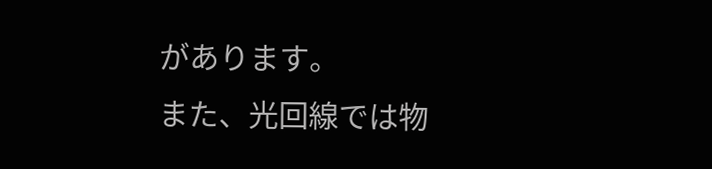があります。
また、光回線では物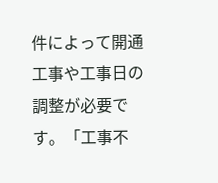件によって開通工事や工事日の調整が必要です。「工事不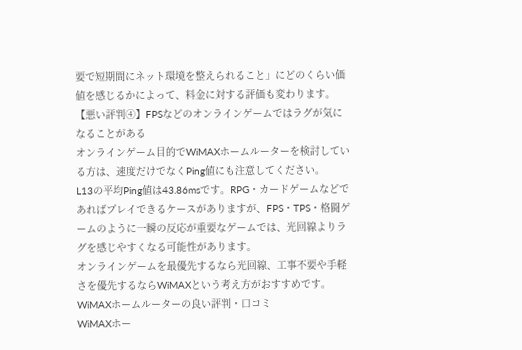要で短期間にネット環境を整えられること」にどのくらい価値を感じるかによって、料金に対する評価も変わります。
【悪い評判④】FPSなどのオンラインゲームではラグが気になることがある
オンラインゲーム目的でWiMAXホームルーターを検討している方は、速度だけでなくPing値にも注意してください。
L13の平均Ping値は43.86msです。RPG・カードゲームなどであればプレイできるケースがありますが、FPS・TPS・格闘ゲームのように一瞬の反応が重要なゲームでは、光回線よりラグを感じやすくなる可能性があります。
オンラインゲームを最優先するなら光回線、工事不要や手軽さを優先するならWiMAXという考え方がおすすめです。
WiMAXホームルーターの良い評判・口コミ
WiMAXホー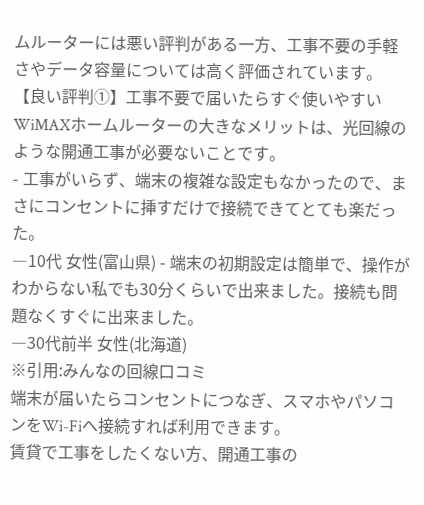ムルーターには悪い評判がある一方、工事不要の手軽さやデータ容量については高く評価されています。
【良い評判①】工事不要で届いたらすぐ使いやすい
WiMAXホームルーターの大きなメリットは、光回線のような開通工事が必要ないことです。
- 工事がいらず、端末の複雑な設定もなかったので、まさにコンセントに挿すだけで接続できてとても楽だった。
―10代 女性(富山県) - 端末の初期設定は簡単で、操作がわからない私でも30分くらいで出来ました。接続も問題なくすぐに出来ました。
―30代前半 女性(北海道)
※引用:みんなの回線口コミ
端末が届いたらコンセントにつなぎ、スマホやパソコンをWi-Fiへ接続すれば利用できます。
賃貸で工事をしたくない方、開通工事の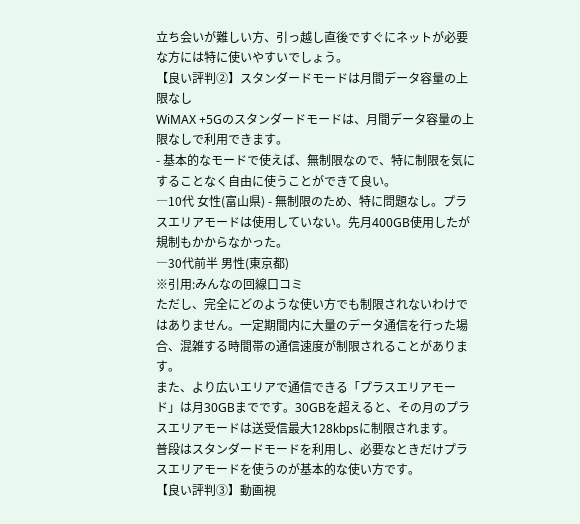立ち会いが難しい方、引っ越し直後ですぐにネットが必要な方には特に使いやすいでしょう。
【良い評判②】スタンダードモードは月間データ容量の上限なし
WiMAX +5Gのスタンダードモードは、月間データ容量の上限なしで利用できます。
- 基本的なモードで使えば、無制限なので、特に制限を気にすることなく自由に使うことができて良い。
―10代 女性(富山県) - 無制限のため、特に問題なし。プラスエリアモードは使用していない。先月400GB使用したが規制もかからなかった。
―30代前半 男性(東京都)
※引用:みんなの回線口コミ
ただし、完全にどのような使い方でも制限されないわけではありません。一定期間内に大量のデータ通信を行った場合、混雑する時間帯の通信速度が制限されることがあります。
また、より広いエリアで通信できる「プラスエリアモード」は月30GBまでです。30GBを超えると、その月のプラスエリアモードは送受信最大128kbpsに制限されます。
普段はスタンダードモードを利用し、必要なときだけプラスエリアモードを使うのが基本的な使い方です。
【良い評判③】動画視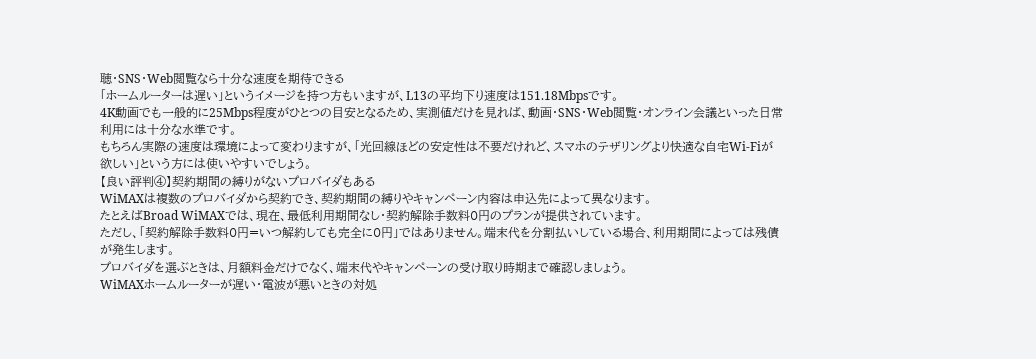聴・SNS・Web閲覧なら十分な速度を期待できる
「ホームルーターは遅い」というイメージを持つ方もいますが、L13の平均下り速度は151.18Mbpsです。
4K動画でも一般的に25Mbps程度がひとつの目安となるため、実測値だけを見れば、動画・SNS・Web閲覧・オンライン会議といった日常利用には十分な水準です。
もちろん実際の速度は環境によって変わりますが、「光回線ほどの安定性は不要だけれど、スマホのテザリングより快適な自宅Wi-Fiが欲しい」という方には使いやすいでしょう。
【良い評判④】契約期間の縛りがないプロバイダもある
WiMAXは複数のプロバイダから契約でき、契約期間の縛りやキャンペーン内容は申込先によって異なります。
たとえばBroad WiMAXでは、現在、最低利用期間なし・契約解除手数料0円のプランが提供されています。
ただし、「契約解除手数料0円=いつ解約しても完全に0円」ではありません。端末代を分割払いしている場合、利用期間によっては残債が発生します。
プロバイダを選ぶときは、月額料金だけでなく、端末代やキャンペーンの受け取り時期まで確認しましょう。
WiMAXホームルーターが遅い・電波が悪いときの対処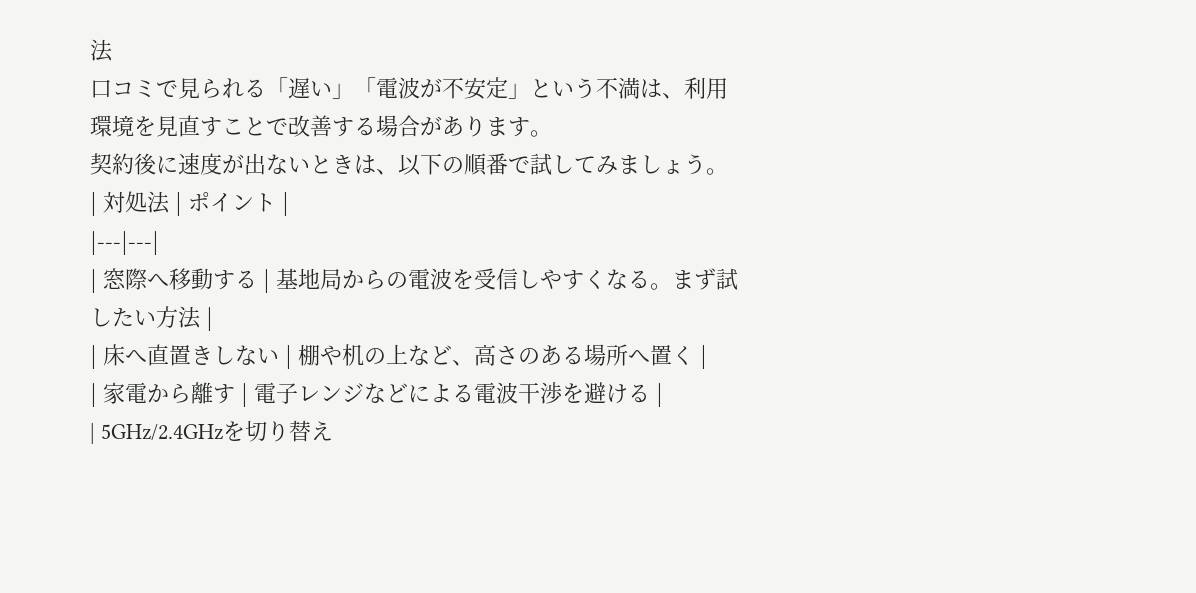法
口コミで見られる「遅い」「電波が不安定」という不満は、利用環境を見直すことで改善する場合があります。
契約後に速度が出ないときは、以下の順番で試してみましょう。
| 対処法 | ポイント |
|---|---|
| 窓際へ移動する | 基地局からの電波を受信しやすくなる。まず試したい方法 |
| 床へ直置きしない | 棚や机の上など、高さのある場所へ置く |
| 家電から離す | 電子レンジなどによる電波干渉を避ける |
| 5GHz/2.4GHzを切り替え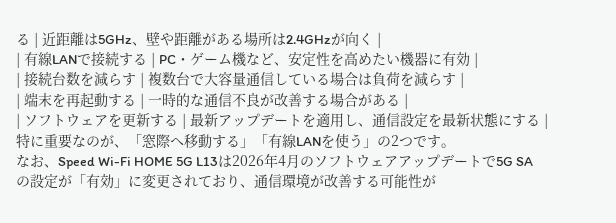る | 近距離は5GHz、壁や距離がある場所は2.4GHzが向く |
| 有線LANで接続する | PC・ゲーム機など、安定性を高めたい機器に有効 |
| 接続台数を減らす | 複数台で大容量通信している場合は負荷を減らす |
| 端末を再起動する | 一時的な通信不良が改善する場合がある |
| ソフトウェアを更新する | 最新アップデートを適用し、通信設定を最新状態にする |
特に重要なのが、「窓際へ移動する」「有線LANを使う」の2つです。
なお、Speed Wi-Fi HOME 5G L13は2026年4月のソフトウェアアップデートで5G SAの設定が「有効」に変更されており、通信環境が改善する可能性が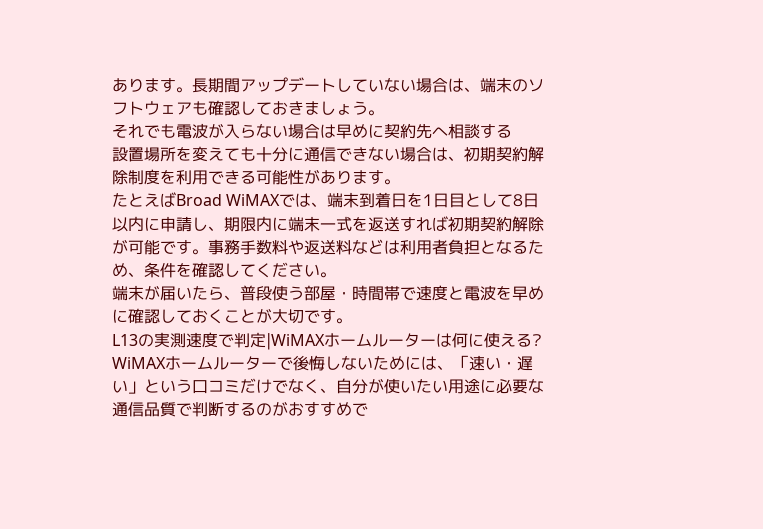あります。長期間アップデートしていない場合は、端末のソフトウェアも確認しておきましょう。
それでも電波が入らない場合は早めに契約先へ相談する
設置場所を変えても十分に通信できない場合は、初期契約解除制度を利用できる可能性があります。
たとえばBroad WiMAXでは、端末到着日を1日目として8日以内に申請し、期限内に端末一式を返送すれば初期契約解除が可能です。事務手数料や返送料などは利用者負担となるため、条件を確認してください。
端末が届いたら、普段使う部屋・時間帯で速度と電波を早めに確認しておくことが大切です。
L13の実測速度で判定|WiMAXホームルーターは何に使える?
WiMAXホームルーターで後悔しないためには、「速い・遅い」という口コミだけでなく、自分が使いたい用途に必要な通信品質で判断するのがおすすめで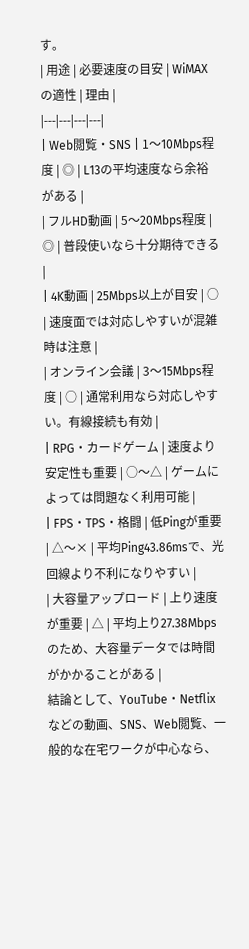す。
| 用途 | 必要速度の目安 | WiMAXの適性 | 理由 |
|---|---|---|---|
| Web閲覧・SNS | 1〜10Mbps程度 | ◎ | L13の平均速度なら余裕がある |
| フルHD動画 | 5〜20Mbps程度 | ◎ | 普段使いなら十分期待できる |
| 4K動画 | 25Mbps以上が目安 | ○ | 速度面では対応しやすいが混雑時は注意 |
| オンライン会議 | 3〜15Mbps程度 | ○ | 通常利用なら対応しやすい。有線接続も有効 |
| RPG・カードゲーム | 速度より安定性も重要 | ○〜△ | ゲームによっては問題なく利用可能 |
| FPS・TPS・格闘 | 低Pingが重要 | △〜× | 平均Ping43.86msで、光回線より不利になりやすい |
| 大容量アップロード | 上り速度が重要 | △ | 平均上り27.38Mbpsのため、大容量データでは時間がかかることがある |
結論として、YouTube・Netflixなどの動画、SNS、Web閲覧、一般的な在宅ワークが中心なら、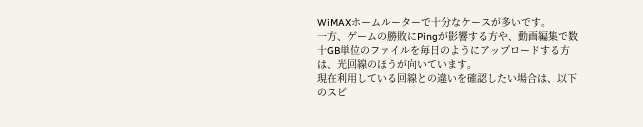WiMAXホームルーターで十分なケースが多いです。
一方、ゲームの勝敗にPingが影響する方や、動画編集で数十GB単位のファイルを毎日のようにアップロードする方は、光回線のほうが向いています。
現在利用している回線との違いを確認したい場合は、以下のスピ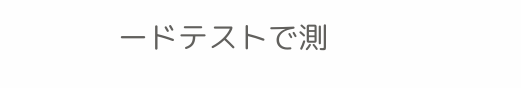ードテストで測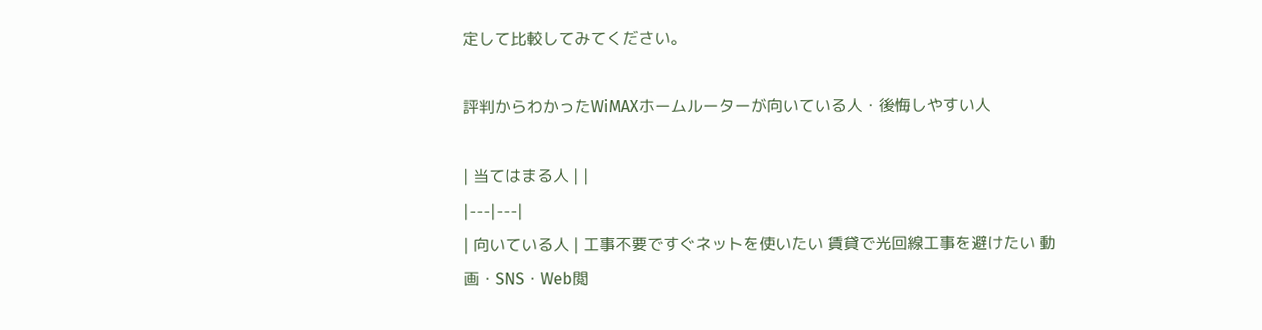定して比較してみてください。

評判からわかったWiMAXホームルーターが向いている人・後悔しやすい人

| 当てはまる人 | |
|---|---|
| 向いている人 | 工事不要ですぐネットを使いたい 賃貸で光回線工事を避けたい 動画・SNS・Web閲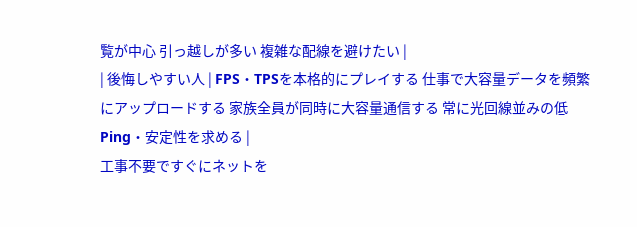覧が中心 引っ越しが多い 複雑な配線を避けたい |
| 後悔しやすい人 | FPS・TPSを本格的にプレイする 仕事で大容量データを頻繁にアップロードする 家族全員が同時に大容量通信する 常に光回線並みの低Ping・安定性を求める |
工事不要ですぐにネットを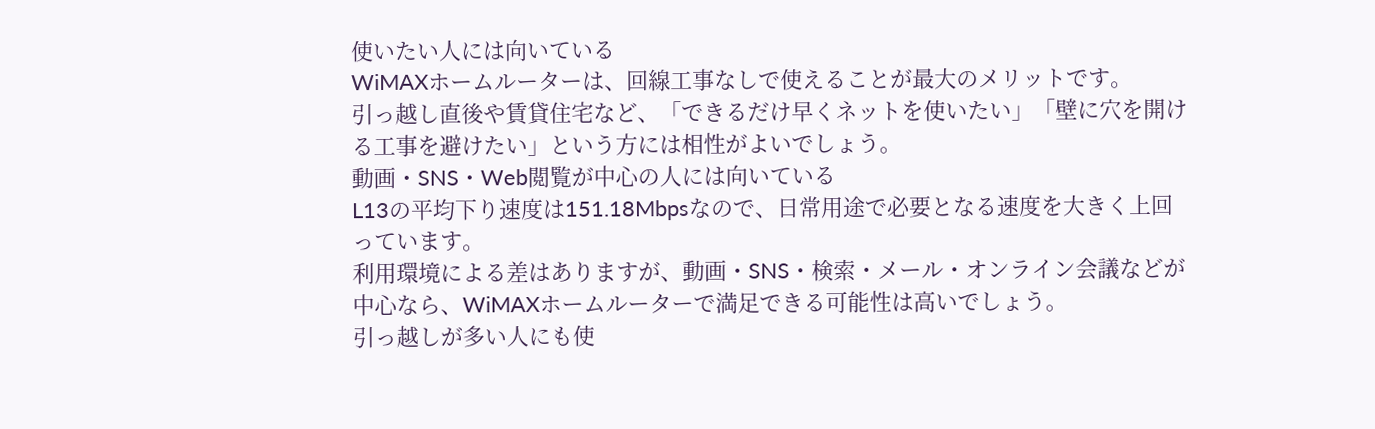使いたい人には向いている
WiMAXホームルーターは、回線工事なしで使えることが最大のメリットです。
引っ越し直後や賃貸住宅など、「できるだけ早くネットを使いたい」「壁に穴を開ける工事を避けたい」という方には相性がよいでしょう。
動画・SNS・Web閲覧が中心の人には向いている
L13の平均下り速度は151.18Mbpsなので、日常用途で必要となる速度を大きく上回っています。
利用環境による差はありますが、動画・SNS・検索・メール・オンライン会議などが中心なら、WiMAXホームルーターで満足できる可能性は高いでしょう。
引っ越しが多い人にも使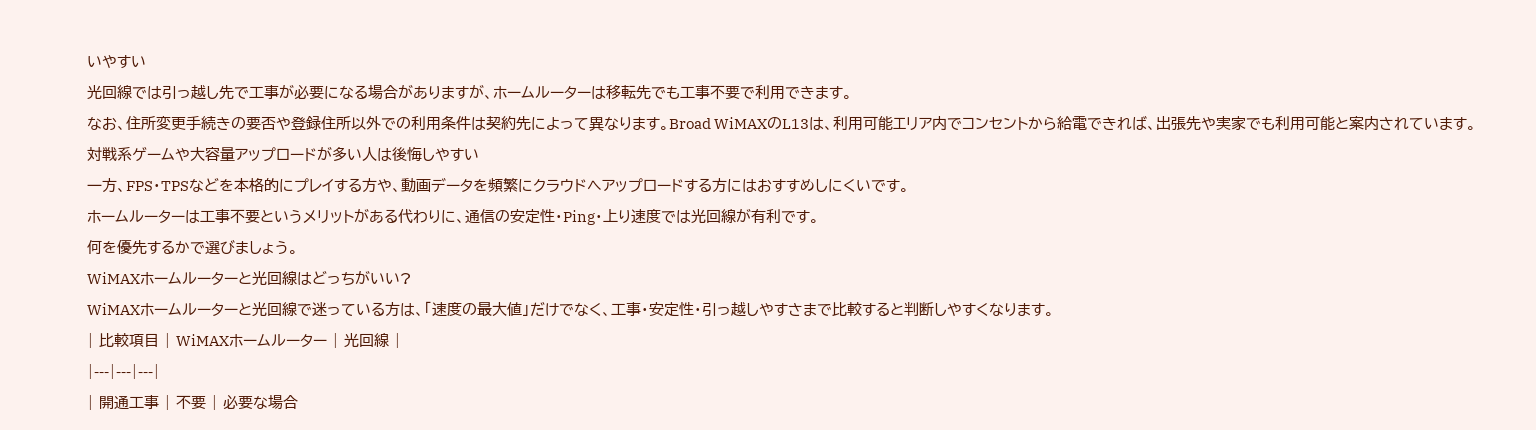いやすい
光回線では引っ越し先で工事が必要になる場合がありますが、ホームルーターは移転先でも工事不要で利用できます。
なお、住所変更手続きの要否や登録住所以外での利用条件は契約先によって異なります。Broad WiMAXのL13は、利用可能エリア内でコンセントから給電できれば、出張先や実家でも利用可能と案内されています。
対戦系ゲームや大容量アップロードが多い人は後悔しやすい
一方、FPS・TPSなどを本格的にプレイする方や、動画データを頻繁にクラウドへアップロードする方にはおすすめしにくいです。
ホームルーターは工事不要というメリットがある代わりに、通信の安定性・Ping・上り速度では光回線が有利です。
何を優先するかで選びましょう。
WiMAXホームルーターと光回線はどっちがいい?
WiMAXホームルーターと光回線で迷っている方は、「速度の最大値」だけでなく、工事・安定性・引っ越しやすさまで比較すると判断しやすくなります。
| 比較項目 | WiMAXホームルーター | 光回線 |
|---|---|---|
| 開通工事 | 不要 | 必要な場合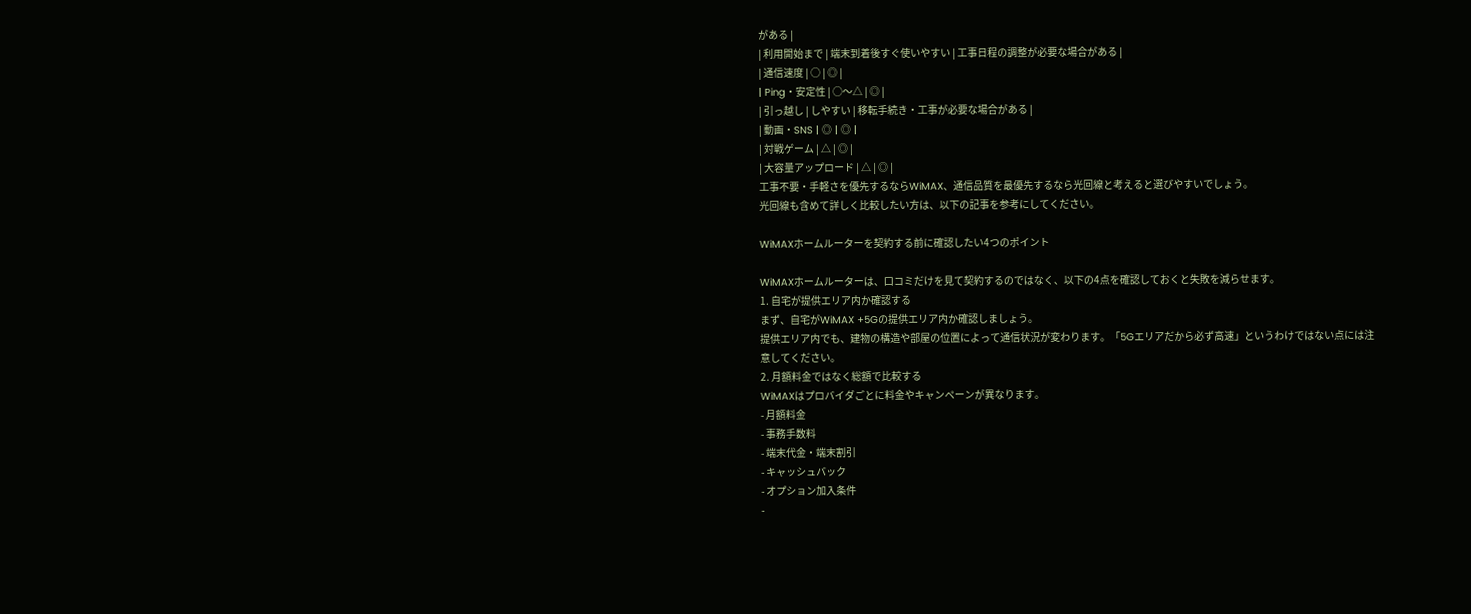がある |
| 利用開始まで | 端末到着後すぐ使いやすい | 工事日程の調整が必要な場合がある |
| 通信速度 | ○ | ◎ |
| Ping・安定性 | ○〜△ | ◎ |
| 引っ越し | しやすい | 移転手続き・工事が必要な場合がある |
| 動画・SNS | ◎ | ◎ |
| 対戦ゲーム | △ | ◎ |
| 大容量アップロード | △ | ◎ |
工事不要・手軽さを優先するならWiMAX、通信品質を最優先するなら光回線と考えると選びやすいでしょう。
光回線も含めて詳しく比較したい方は、以下の記事を参考にしてください。

WiMAXホームルーターを契約する前に確認したい4つのポイント

WiMAXホームルーターは、口コミだけを見て契約するのではなく、以下の4点を確認しておくと失敗を減らせます。
1. 自宅が提供エリア内か確認する
まず、自宅がWiMAX +5Gの提供エリア内か確認しましょう。
提供エリア内でも、建物の構造や部屋の位置によって通信状況が変わります。「5Gエリアだから必ず高速」というわけではない点には注意してください。
2. 月額料金ではなく総額で比較する
WiMAXはプロバイダごとに料金やキャンペーンが異なります。
- 月額料金
- 事務手数料
- 端末代金・端末割引
- キャッシュバック
- オプション加入条件
-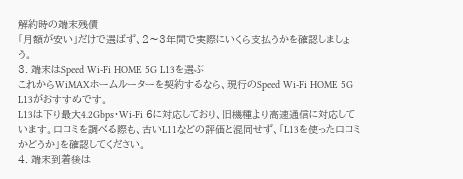解約時の端末残債
「月額が安い」だけで選ばず、2〜3年間で実際にいくら支払うかを確認しましょう。
3. 端末はSpeed Wi-Fi HOME 5G L13を選ぶ
これからWiMAXホームルーターを契約するなら、現行のSpeed Wi-Fi HOME 5G L13がおすすめです。
L13は下り最大4.2Gbps・Wi-Fi 6に対応しており、旧機種より高速通信に対応しています。口コミを調べる際も、古いL11などの評価と混同せず、「L13を使った口コミかどうか」を確認してください。
4. 端末到着後は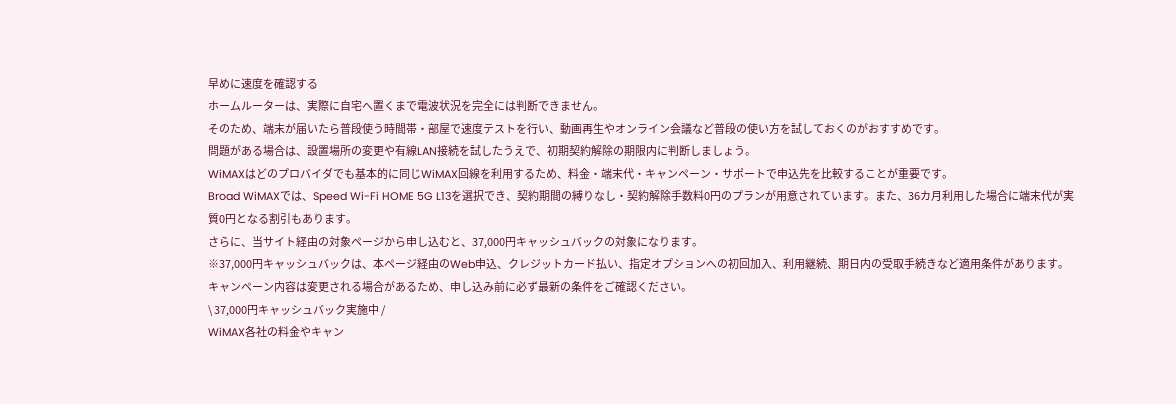早めに速度を確認する
ホームルーターは、実際に自宅へ置くまで電波状況を完全には判断できません。
そのため、端末が届いたら普段使う時間帯・部屋で速度テストを行い、動画再生やオンライン会議など普段の使い方を試しておくのがおすすめです。
問題がある場合は、設置場所の変更や有線LAN接続を試したうえで、初期契約解除の期限内に判断しましょう。
WiMAXはどのプロバイダでも基本的に同じWiMAX回線を利用するため、料金・端末代・キャンペーン・サポートで申込先を比較することが重要です。
Broad WiMAXでは、Speed Wi-Fi HOME 5G L13を選択でき、契約期間の縛りなし・契約解除手数料0円のプランが用意されています。また、36カ月利用した場合に端末代が実質0円となる割引もあります。
さらに、当サイト経由の対象ページから申し込むと、37,000円キャッシュバックの対象になります。
※37,000円キャッシュバックは、本ページ経由のWeb申込、クレジットカード払い、指定オプションへの初回加入、利用継続、期日内の受取手続きなど適用条件があります。キャンペーン内容は変更される場合があるため、申し込み前に必ず最新の条件をご確認ください。
\ 37,000円キャッシュバック実施中 /
WiMAX各社の料金やキャン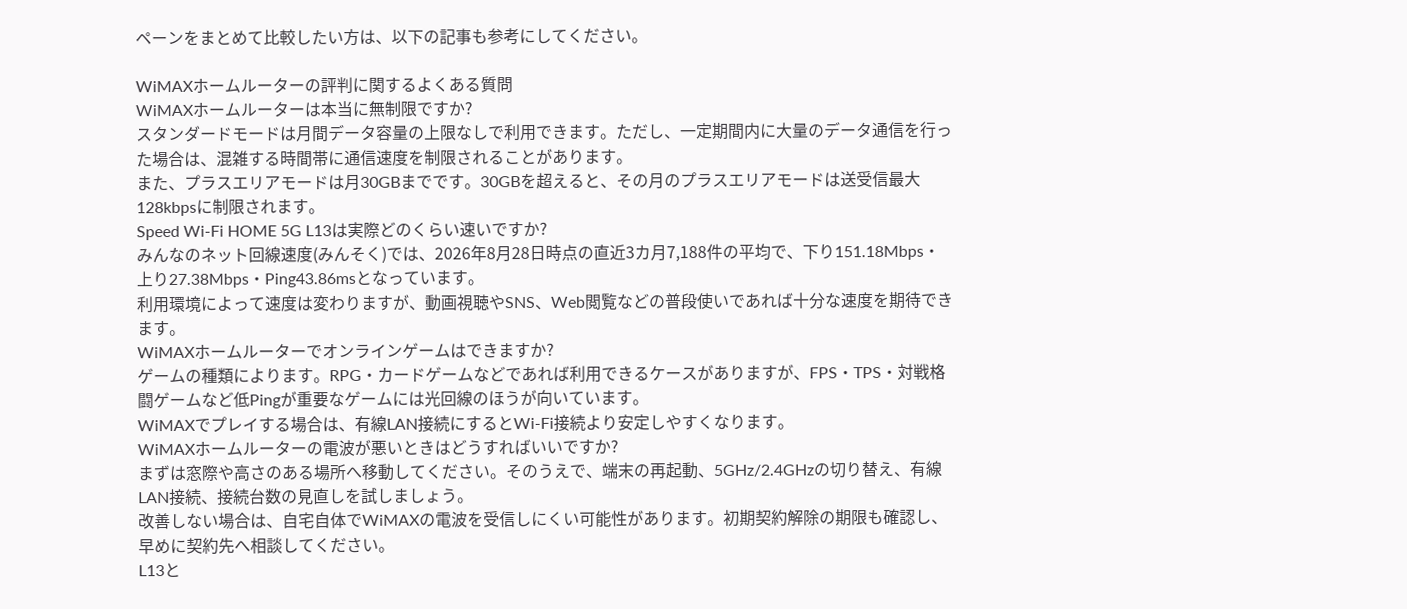ペーンをまとめて比較したい方は、以下の記事も参考にしてください。

WiMAXホームルーターの評判に関するよくある質問
WiMAXホームルーターは本当に無制限ですか?
スタンダードモードは月間データ容量の上限なしで利用できます。ただし、一定期間内に大量のデータ通信を行った場合は、混雑する時間帯に通信速度を制限されることがあります。
また、プラスエリアモードは月30GBまでです。30GBを超えると、その月のプラスエリアモードは送受信最大128kbpsに制限されます。
Speed Wi-Fi HOME 5G L13は実際どのくらい速いですか?
みんなのネット回線速度(みんそく)では、2026年8月28日時点の直近3カ月7,188件の平均で、下り151.18Mbps・上り27.38Mbps・Ping43.86msとなっています。
利用環境によって速度は変わりますが、動画視聴やSNS、Web閲覧などの普段使いであれば十分な速度を期待できます。
WiMAXホームルーターでオンラインゲームはできますか?
ゲームの種類によります。RPG・カードゲームなどであれば利用できるケースがありますが、FPS・TPS・対戦格闘ゲームなど低Pingが重要なゲームには光回線のほうが向いています。
WiMAXでプレイする場合は、有線LAN接続にするとWi-Fi接続より安定しやすくなります。
WiMAXホームルーターの電波が悪いときはどうすればいいですか?
まずは窓際や高さのある場所へ移動してください。そのうえで、端末の再起動、5GHz/2.4GHzの切り替え、有線LAN接続、接続台数の見直しを試しましょう。
改善しない場合は、自宅自体でWiMAXの電波を受信しにくい可能性があります。初期契約解除の期限も確認し、早めに契約先へ相談してください。
L13と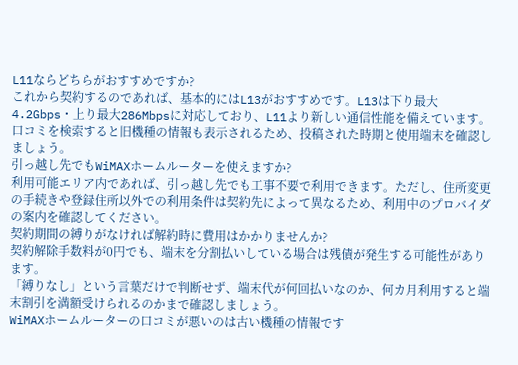L11ならどちらがおすすめですか?
これから契約するのであれば、基本的にはL13がおすすめです。L13は下り最大4.2Gbps・上り最大286Mbpsに対応しており、L11より新しい通信性能を備えています。
口コミを検索すると旧機種の情報も表示されるため、投稿された時期と使用端末を確認しましょう。
引っ越し先でもWiMAXホームルーターを使えますか?
利用可能エリア内であれば、引っ越し先でも工事不要で利用できます。ただし、住所変更の手続きや登録住所以外での利用条件は契約先によって異なるため、利用中のプロバイダの案内を確認してください。
契約期間の縛りがなければ解約時に費用はかかりませんか?
契約解除手数料が0円でも、端末を分割払いしている場合は残債が発生する可能性があります。
「縛りなし」という言葉だけで判断せず、端末代が何回払いなのか、何カ月利用すると端末割引を満額受けられるのかまで確認しましょう。
WiMAXホームルーターの口コミが悪いのは古い機種の情報です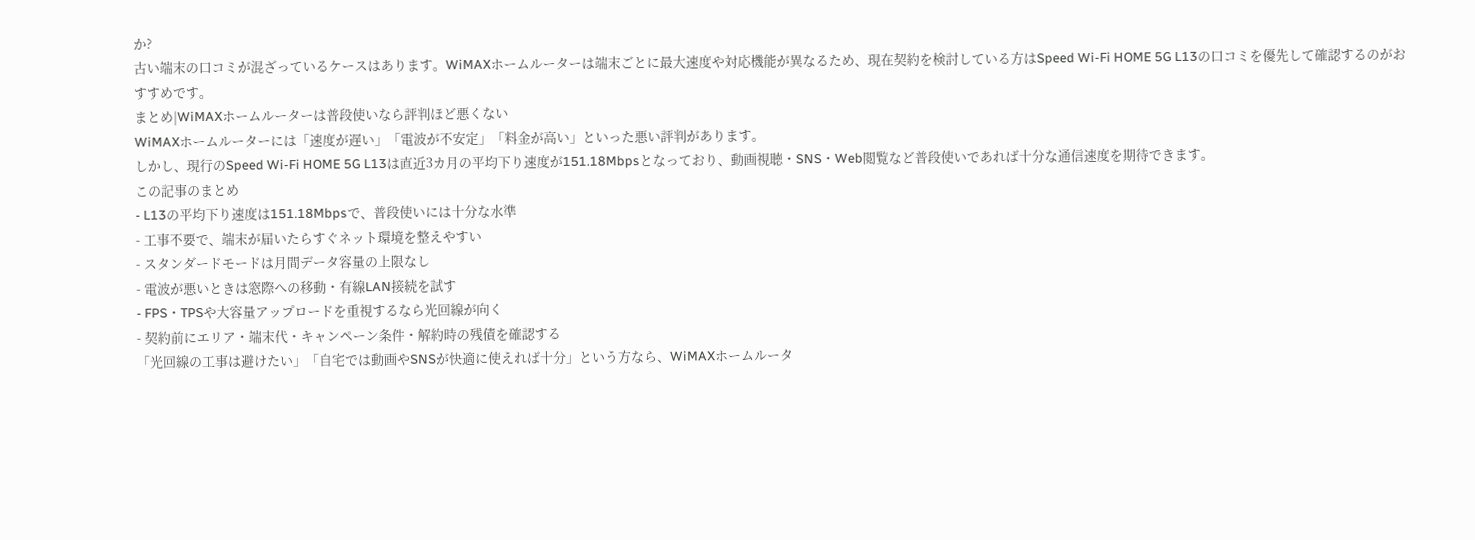か?
古い端末の口コミが混ざっているケースはあります。WiMAXホームルーターは端末ごとに最大速度や対応機能が異なるため、現在契約を検討している方はSpeed Wi-Fi HOME 5G L13の口コミを優先して確認するのがおすすめです。
まとめ|WiMAXホームルーターは普段使いなら評判ほど悪くない
WiMAXホームルーターには「速度が遅い」「電波が不安定」「料金が高い」といった悪い評判があります。
しかし、現行のSpeed Wi-Fi HOME 5G L13は直近3カ月の平均下り速度が151.18Mbpsとなっており、動画視聴・SNS・Web閲覧など普段使いであれば十分な通信速度を期待できます。
この記事のまとめ
- L13の平均下り速度は151.18Mbpsで、普段使いには十分な水準
- 工事不要で、端末が届いたらすぐネット環境を整えやすい
- スタンダードモードは月間データ容量の上限なし
- 電波が悪いときは窓際への移動・有線LAN接続を試す
- FPS・TPSや大容量アップロードを重視するなら光回線が向く
- 契約前にエリア・端末代・キャンペーン条件・解約時の残債を確認する
「光回線の工事は避けたい」「自宅では動画やSNSが快適に使えれば十分」という方なら、WiMAXホームルータ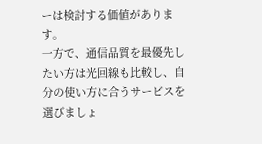ーは検討する価値があります。
一方で、通信品質を最優先したい方は光回線も比較し、自分の使い方に合うサービスを選びましょ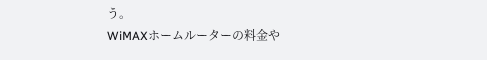う。
WiMAXホームルーターの料金や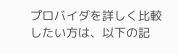プロバイダを詳しく比較したい方は、以下の記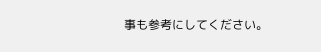事も参考にしてください。